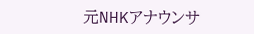元NHKアナウンサ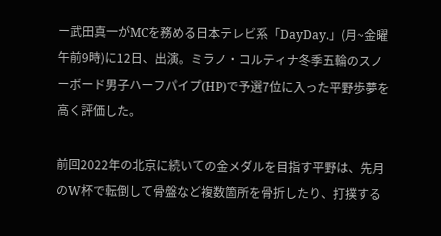ー武田真一がMCを務める日本テレビ系「DayDay.」(月~金曜午前9時)に12日、出演。ミラノ・コルティナ冬季五輪のスノーボード男子ハーフパイプ(HP)で予選7位に入った平野歩夢を高く評価した。

前回2022年の北京に続いての金メダルを目指す平野は、先月のW杯で転倒して骨盤など複数箇所を骨折したり、打撲する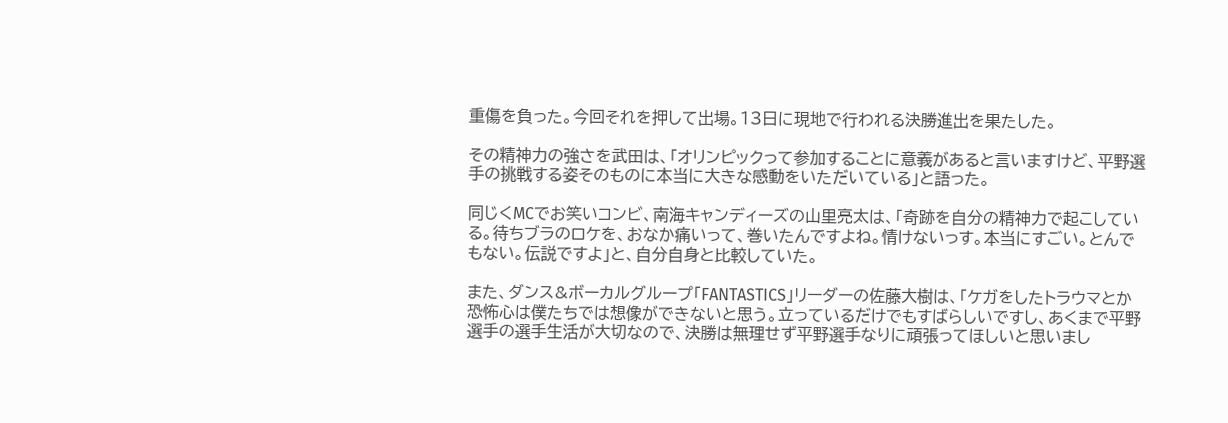重傷を負った。今回それを押して出場。13日に現地で行われる決勝進出を果たした。

その精神力の強さを武田は、「オリンピックって参加することに意義があると言いますけど、平野選手の挑戦する姿そのものに本当に大きな感動をいただいている」と語った。

同じくMCでお笑いコンビ、南海キャンディーズの山里亮太は、「奇跡を自分の精神力で起こしている。待ちブラのロケを、おなか痛いって、巻いたんですよね。情けないっす。本当にすごい。とんでもない。伝説ですよ」と、自分自身と比較していた。

また、ダンス&ボーカルグループ「FANTASTICS」リーダーの佐藤大樹は、「ケガをしたトラウマとか恐怖心は僕たちでは想像ができないと思う。立っているだけでもすばらしいですし、あくまで平野選手の選手生活が大切なので、決勝は無理せず平野選手なりに頑張ってほしいと思いまし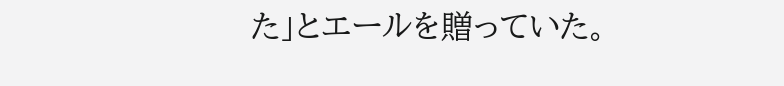た」とエールを贈っていた。